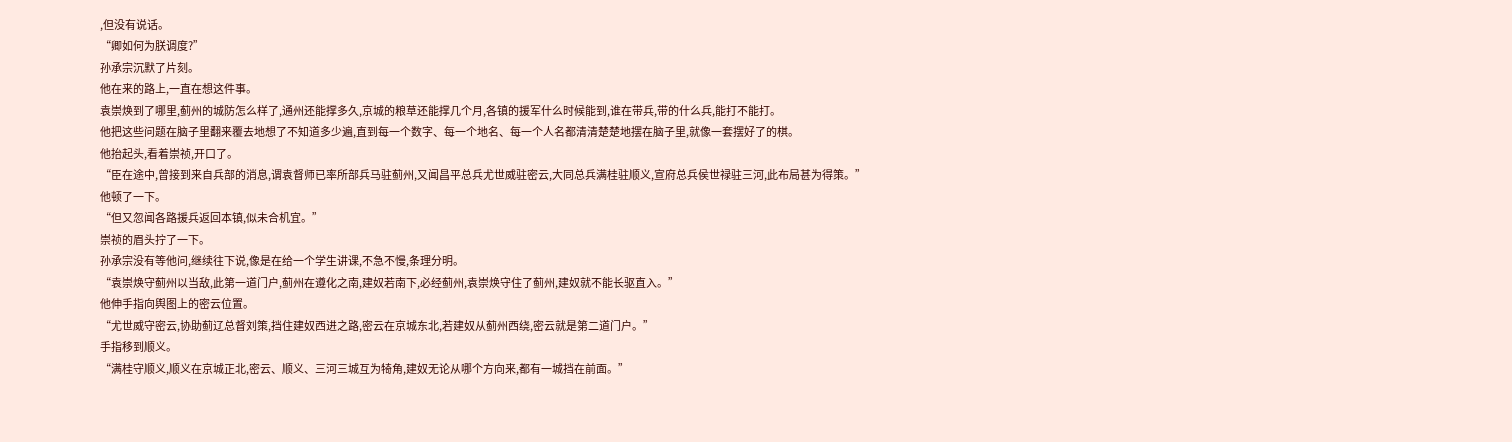,但没有说话。
“卿如何为朕调度?”
孙承宗沉默了片刻。
他在来的路上,一直在想这件事。
袁崇焕到了哪里,蓟州的城防怎么样了,通州还能撑多久,京城的粮草还能撑几个月,各镇的援军什么时候能到,谁在带兵,带的什么兵,能打不能打。
他把这些问题在脑子里翻来覆去地想了不知道多少遍,直到每一个数字、每一个地名、每一个人名都清清楚楚地摆在脑子里,就像一套摆好了的棋。
他抬起头,看着崇祯,开口了。
“臣在途中,曾接到来自兵部的消息,谓袁督师已率所部兵马驻蓟州,又闻昌平总兵尤世威驻密云,大同总兵满桂驻顺义,宣府总兵侯世禄驻三河,此布局甚为得策。”
他顿了一下。
“但又忽闻各路援兵返回本镇,似未合机宜。”
崇祯的眉头拧了一下。
孙承宗没有等他问,继续往下说,像是在给一个学生讲课,不急不慢,条理分明。
“袁崇焕守蓟州以当敌,此第一道门户,蓟州在遵化之南,建奴若南下,必经蓟州,袁崇焕守住了蓟州,建奴就不能长驱直入。”
他伸手指向舆图上的密云位置。
“尤世威守密云,协助蓟辽总督刘策,挡住建奴西进之路,密云在京城东北,若建奴从蓟州西绕,密云就是第二道门户。”
手指移到顺义。
“满桂守顺义,顺义在京城正北,密云、顺义、三河三城互为犄角,建奴无论从哪个方向来,都有一城挡在前面。”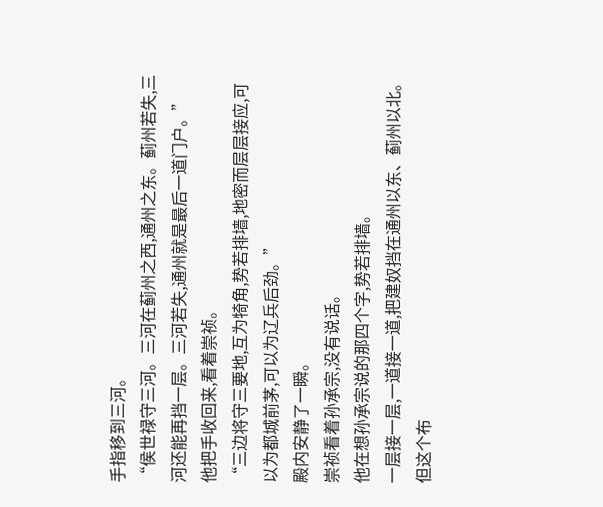手指移到三河。
“侯世禄守三河。三河在蓟州之西,通州之东。蓟州若失,三河还能再挡一层。三河若失,通州就是最后一道门户。”
他把手收回来,看着崇祯。
“三边将守三要地,互为犄角,势若排墙,地密而层层接应,可以为都城前茅,可以为辽兵后劲。”
殿内安静了一瞬。
崇祯看着孙承宗,没有说话。
他在想孙承宗说的那四个字,势若排墙。
一层接一层,一道接一道,把建奴挡在通州以东、蓟州以北。
但这个布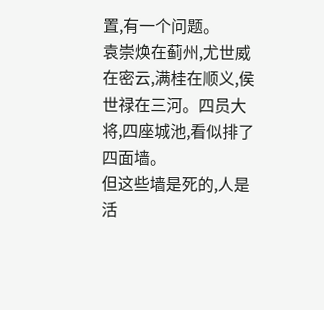置,有一个问题。
袁崇焕在蓟州,尤世威在密云,满桂在顺义,侯世禄在三河。四员大将,四座城池,看似排了四面墙。
但这些墙是死的,人是活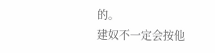的。
建奴不一定会按他